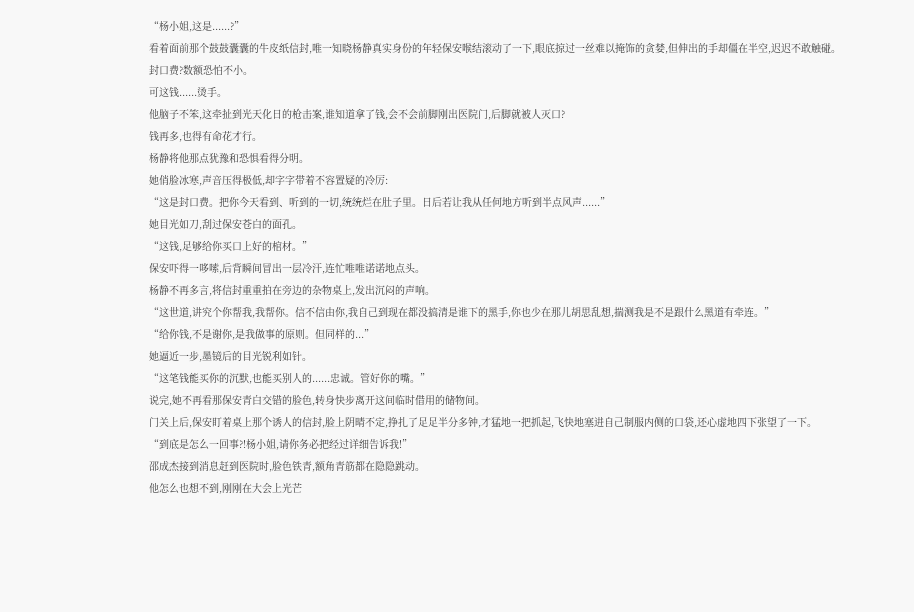“杨小姐,这是......?”
看着面前那个鼓鼓囊囊的牛皮纸信封,唯一知晓杨静真实身份的年轻保安喉结滚动了一下,眼底掠过一丝难以掩饰的贪婪,但伸出的手却僵在半空,迟迟不敢触碰。
封口费?数额恐怕不小。
可这钱......烫手。
他脑子不笨,这牵扯到光天化日的枪击案,谁知道拿了钱,会不会前脚刚出医院门,后脚就被人灭口?
钱再多,也得有命花才行。
杨静将他那点犹豫和恐惧看得分明。
她俏脸冰寒,声音压得极低,却字字带着不容置疑的冷厉:
“这是封口费。把你今天看到、听到的一切,统统烂在肚子里。日后若让我从任何地方听到半点风声......”
她目光如刀,刮过保安苍白的面孔。
“这钱,足够给你买口上好的棺材。”
保安吓得一哆嗦,后背瞬间冒出一层冷汗,连忙唯唯诺诺地点头。
杨静不再多言,将信封重重拍在旁边的杂物桌上,发出沉闷的声响。
“这世道,讲究个你帮我,我帮你。信不信由你,我自己到现在都没搞清是谁下的黑手,你也少在那儿胡思乱想,揣测我是不是跟什么黑道有牵连。”
“给你钱,不是谢你,是我做事的原则。但同样的...”
她逼近一步,墨镜后的目光锐利如针。
“这笔钱能买你的沉默,也能买别人的......忠诚。管好你的嘴。”
说完,她不再看那保安青白交错的脸色,转身快步离开这间临时借用的储物间。
门关上后,保安盯着桌上那个诱人的信封,脸上阴晴不定,挣扎了足足半分多钟,才猛地一把抓起,飞快地塞进自己制服内侧的口袋,还心虚地四下张望了一下。
“到底是怎么一回事?!杨小姐,请你务必把经过详细告诉我!”
邵成杰接到消息赶到医院时,脸色铁青,额角青筋都在隐隐跳动。
他怎么也想不到,刚刚在大会上光芒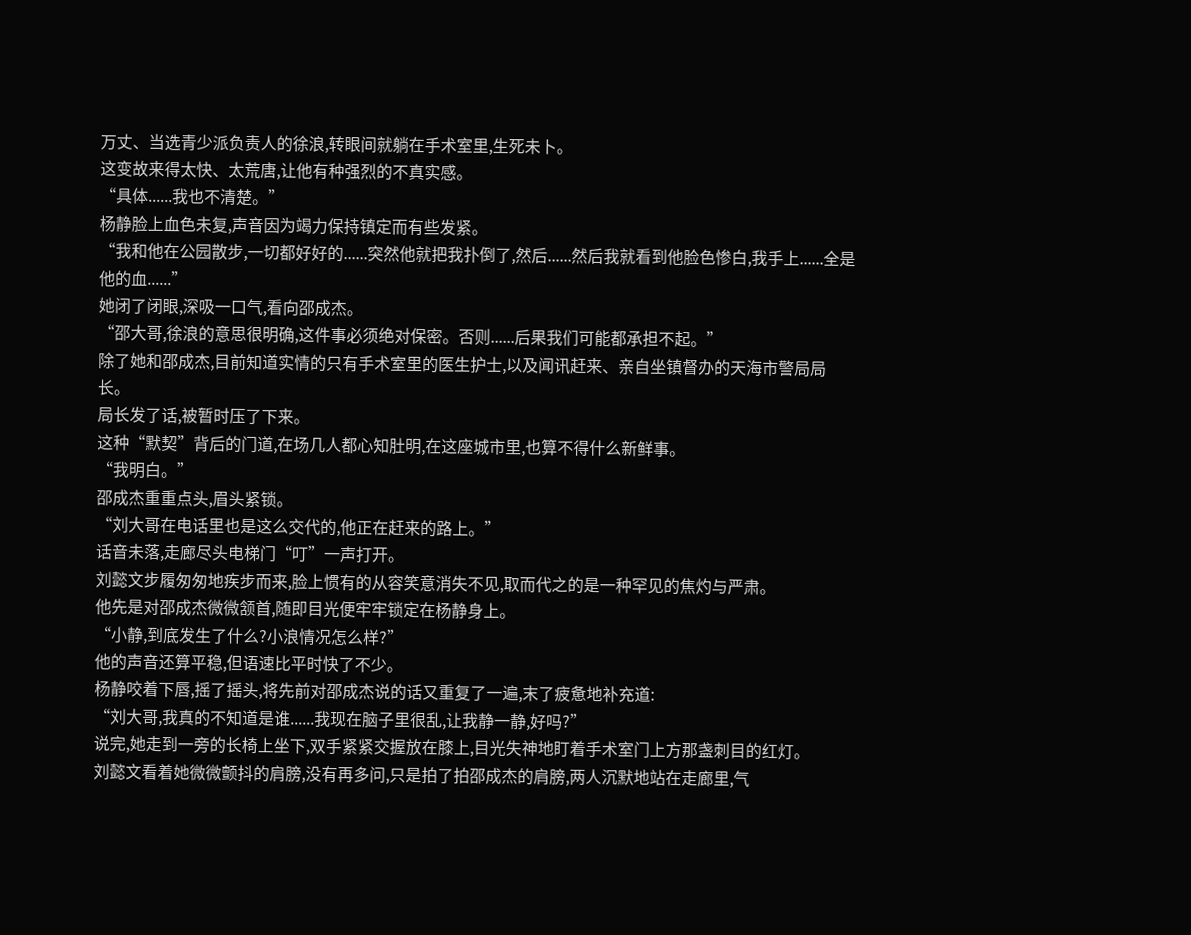万丈、当选青少派负责人的徐浪,转眼间就躺在手术室里,生死未卜。
这变故来得太快、太荒唐,让他有种强烈的不真实感。
“具体......我也不清楚。”
杨静脸上血色未复,声音因为竭力保持镇定而有些发紧。
“我和他在公园散步,一切都好好的......突然他就把我扑倒了,然后......然后我就看到他脸色惨白,我手上......全是他的血......”
她闭了闭眼,深吸一口气,看向邵成杰。
“邵大哥,徐浪的意思很明确,这件事必须绝对保密。否则......后果我们可能都承担不起。”
除了她和邵成杰,目前知道实情的只有手术室里的医生护士,以及闻讯赶来、亲自坐镇督办的天海市警局局长。
局长发了话,被暂时压了下来。
这种“默契”背后的门道,在场几人都心知肚明,在这座城市里,也算不得什么新鲜事。
“我明白。”
邵成杰重重点头,眉头紧锁。
“刘大哥在电话里也是这么交代的,他正在赶来的路上。”
话音未落,走廊尽头电梯门“叮”一声打开。
刘懿文步履匆匆地疾步而来,脸上惯有的从容笑意消失不见,取而代之的是一种罕见的焦灼与严肃。
他先是对邵成杰微微颔首,随即目光便牢牢锁定在杨静身上。
“小静,到底发生了什么?小浪情况怎么样?”
他的声音还算平稳,但语速比平时快了不少。
杨静咬着下唇,摇了摇头,将先前对邵成杰说的话又重复了一遍,末了疲惫地补充道:
“刘大哥,我真的不知道是谁......我现在脑子里很乱,让我静一静,好吗?”
说完,她走到一旁的长椅上坐下,双手紧紧交握放在膝上,目光失神地盯着手术室门上方那盏刺目的红灯。
刘懿文看着她微微颤抖的肩膀,没有再多问,只是拍了拍邵成杰的肩膀,两人沉默地站在走廊里,气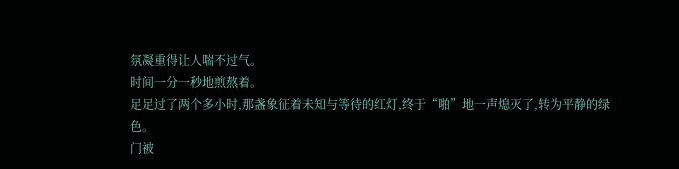氛凝重得让人喘不过气。
时间一分一秒地煎熬着。
足足过了两个多小时,那盏象征着未知与等待的红灯,终于“啪”地一声熄灭了,转为平静的绿色。
门被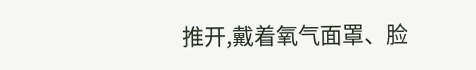推开,戴着氧气面罩、脸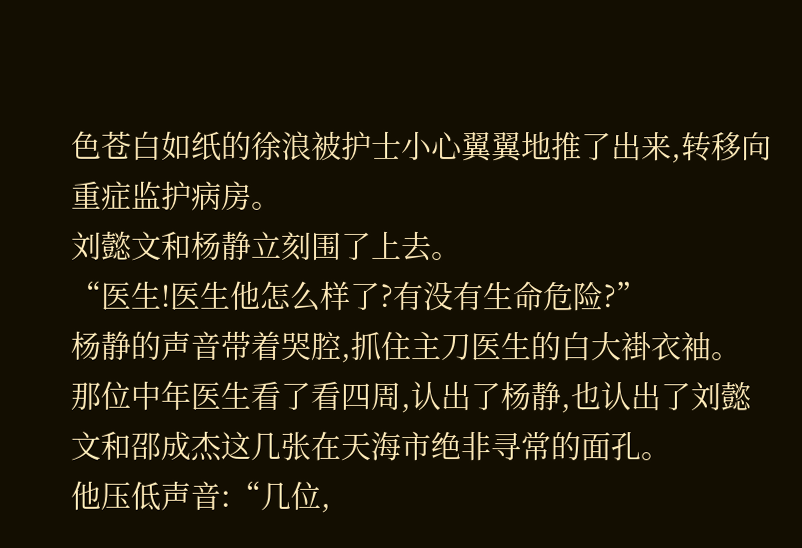色苍白如纸的徐浪被护士小心翼翼地推了出来,转移向重症监护病房。
刘懿文和杨静立刻围了上去。
“医生!医生他怎么样了?有没有生命危险?”
杨静的声音带着哭腔,抓住主刀医生的白大褂衣袖。
那位中年医生看了看四周,认出了杨静,也认出了刘懿文和邵成杰这几张在天海市绝非寻常的面孔。
他压低声音:“几位,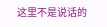这里不是说话的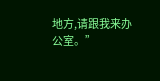地方,请跟我来办公室。”